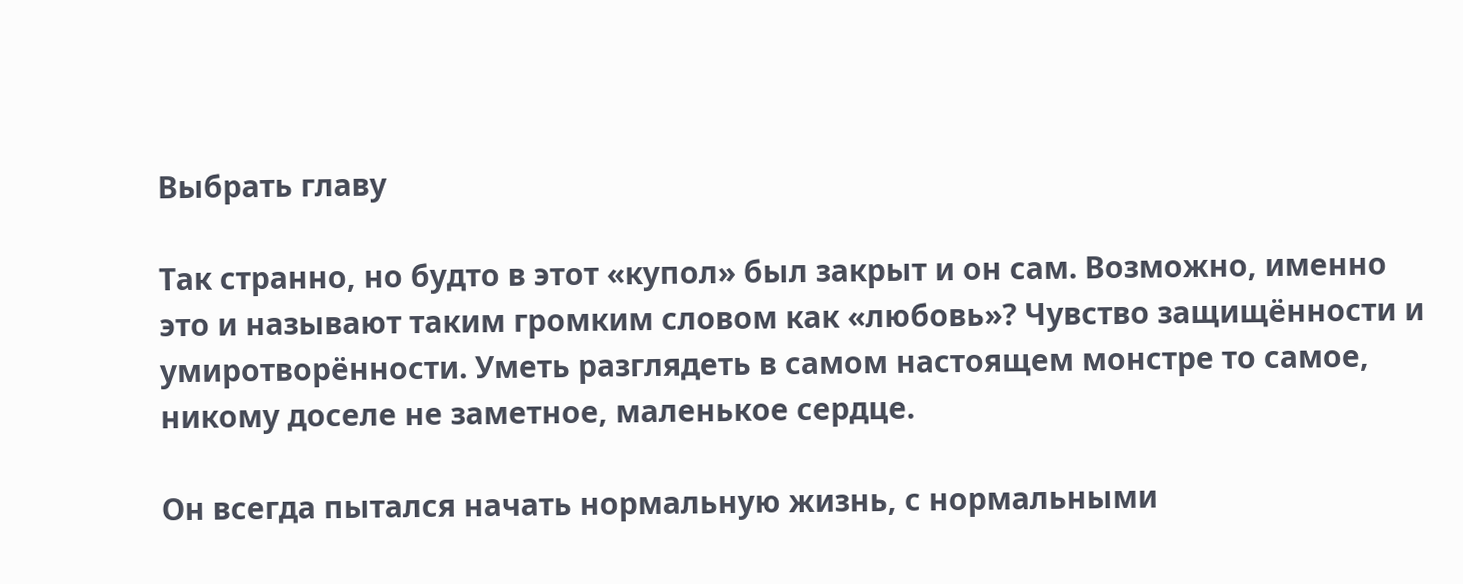Выбрать главу

Так странно, но будто в этот «купол» был закрыт и он сам. Возможно, именно это и называют таким громким словом как «любовь»? Чувство защищённости и умиротворённости. Уметь разглядеть в самом настоящем монстре то самое, никому доселе не заметное, маленькое сердце.

Он всегда пытался начать нормальную жизнь, с нормальными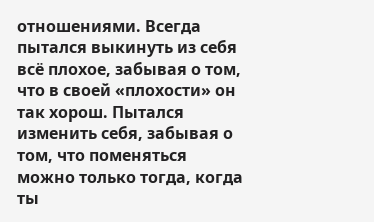отношениями. Всегда пытался выкинуть из себя всё плохое, забывая о том, что в своей «плохости» он так хорош. Пытался изменить себя, забывая о том, что поменяться можно только тогда, когда ты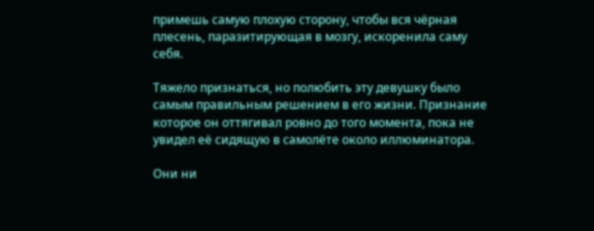примешь самую плохую сторону, чтобы вся чёрная плесень, паразитирующая в мозгу, искоренила саму себя.

Тяжело признаться, но полюбить эту девушку было самым правильным решением в его жизни. Признание которое он оттягивал ровно до того момента, пока не увидел её сидящую в самолёте около иллюминатора.

Они ни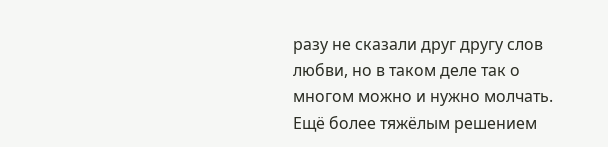разу не сказали друг другу слов любви, но в таком деле так о многом можно и нужно молчать. Ещё более тяжёлым решением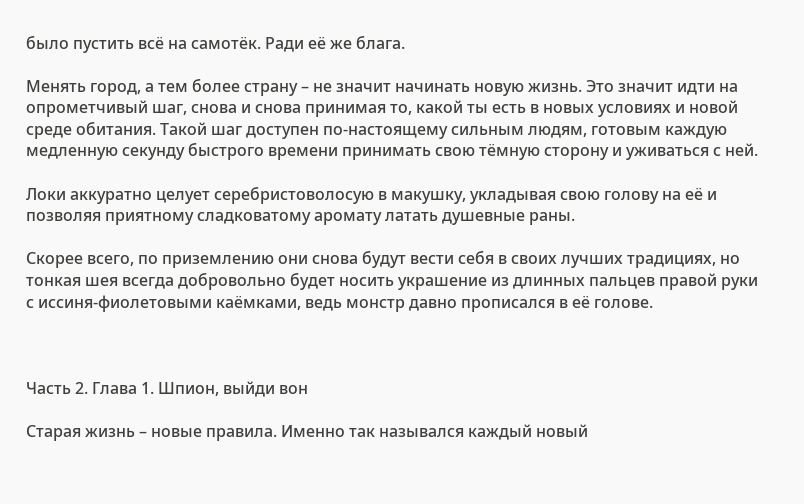было пустить всё на самотёк. Ради её же блага.

Менять город, а тем более страну – не значит начинать новую жизнь. Это значит идти на опрометчивый шаг, снова и снова принимая то, какой ты есть в новых условиях и новой среде обитания. Такой шаг доступен по-настоящему сильным людям, готовым каждую медленную секунду быстрого времени принимать свою тёмную сторону и уживаться с ней.

Локи аккуратно целует серебристоволосую в макушку, укладывая свою голову на её и позволяя приятному сладковатому аромату латать душевные раны.

Скорее всего, по приземлению они снова будут вести себя в своих лучших традициях, но тонкая шея всегда добровольно будет носить украшение из длинных пальцев правой руки с иссиня-фиолетовыми каёмками, ведь монстр давно прописался в её голове.



Часть 2. Глава 1. Шпион, выйди вон

Старая жизнь – новые правила. Именно так назывался каждый новый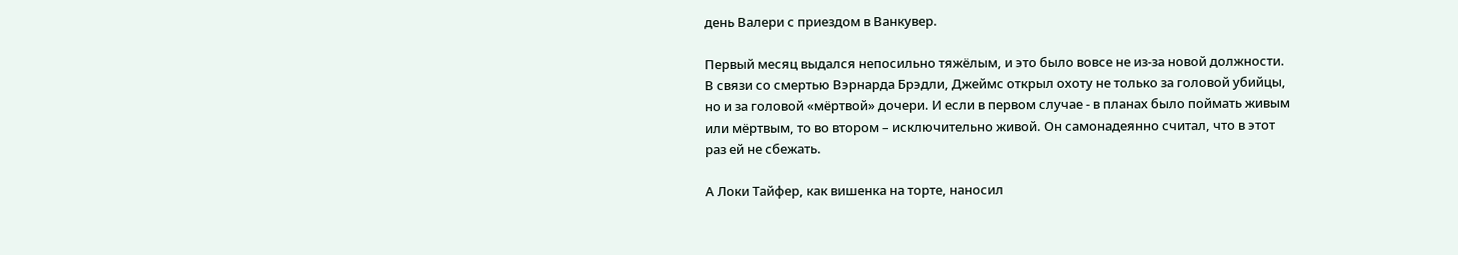день Валери с приездом в Ванкувер.

Первый месяц выдался непосильно тяжёлым, и это было вовсе не из-за новой должности. В связи со смертью Вэрнарда Брэдли, Джеймс открыл охоту не только за головой убийцы, но и за головой «мёртвой» дочери. И если в первом случае - в планах было поймать живым или мёртвым, то во втором – исключительно живой. Он самонадеянно считал, что в этот раз ей не сбежать.

А Локи Тайфер, как вишенка на торте, наносил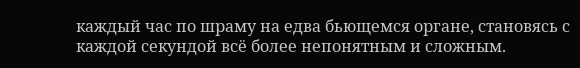каждый час по шраму на едва бьющемся органе, становясь с каждой секундой всё более непонятным и сложным.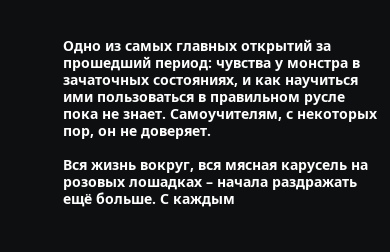Одно из самых главных открытий за прошедший период: чувства у монстра в зачаточных состояниях, и как научиться ими пользоваться в правильном русле пока не знает. Самоучителям, с некоторых пор, он не доверяет.

Вся жизнь вокруг, вся мясная карусель на розовых лошадках – начала раздражать ещё больше. С каждым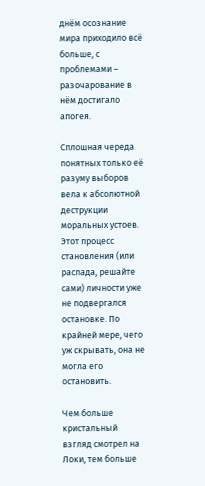днём осознание мира приходило всё больше, с проблемами – разочарование в нём достигало апогея.

Сплошная череда понятных только её разуму выборов вела к абсолютной деструкции моральных устоев. Этот процесс становления (или распада, решайте сами) личности уже не подвергался остановке. По крайней мере, чего уж скрывать, она не могла его остановить.

Чем больше кристальный взгляд смотрел на Локи, тем больше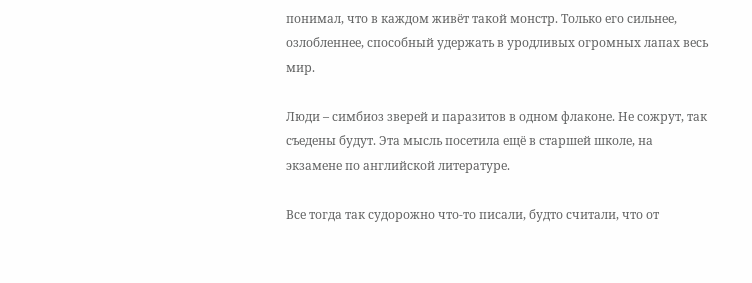понимал, что в каждом живёт такой монстр. Только его сильнее, озлобленнее, способный удержать в уродливых огромных лапах весь мир.

Люди – симбиоз зверей и паразитов в одном флаконе. Не сожрут, так съедены будут. Эта мысль посетила ещё в старшей школе, на экзамене по английской литературе.

Все тогда так судорожно что-то писали, будто считали, что от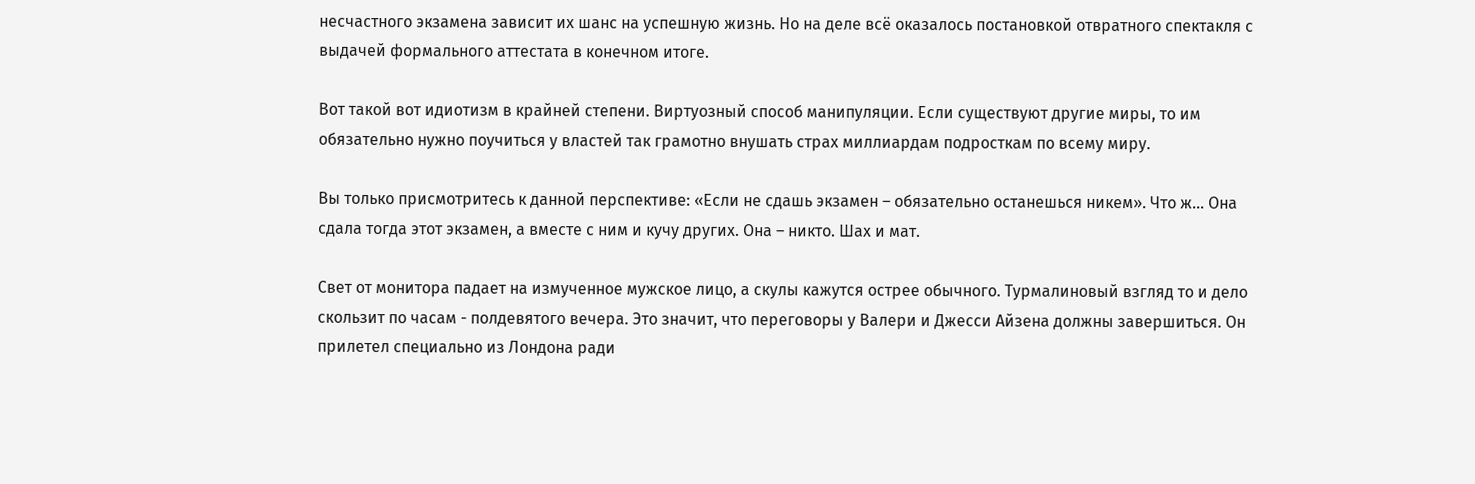несчастного экзамена зависит их шанс на успешную жизнь. Но на деле всё оказалось постановкой отвратного спектакля с выдачей формального аттестата в конечном итоге.

Вот такой вот идиотизм в крайней степени. Виртуозный способ манипуляции. Если существуют другие миры, то им обязательно нужно поучиться у властей так грамотно внушать страх миллиардам подросткам по всему миру.

Вы только присмотритесь к данной перспективе: «Если не сдашь экзамен – обязательно останешься никем». Что ж... Она сдала тогда этот экзамен, а вместе с ним и кучу других. Она – никто. Шах и мат.

Свет от монитора падает на измученное мужское лицо, а скулы кажутся острее обычного. Турмалиновый взгляд то и дело скользит по часам - полдевятого вечера. Это значит, что переговоры у Валери и Джесси Айзена должны завершиться. Он прилетел специально из Лондона ради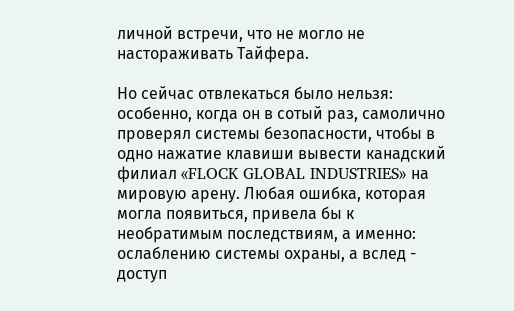личной встречи, что не могло не настораживать Тайфера.

Но сейчас отвлекаться было нельзя: особенно, когда он в сотый раз, самолично проверял системы безопасности, чтобы в одно нажатие клавиши вывести канадский филиал «FLOCK GLOBAL INDUSTRIES» на мировую арену. Любая ошибка, которая могла появиться, привела бы к необратимым последствиям, а именно: ослаблению системы охраны, а вслед - доступ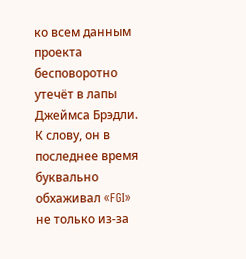ко всем данным проекта бесповоротно утечёт в лапы Джеймса Брэдли. К слову, он в последнее время буквально обхаживал «FGI» не только из-за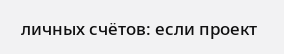личных счётов: если проект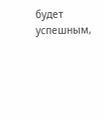будет успешным,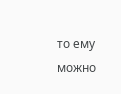то ему можно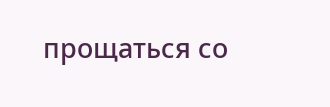прощаться со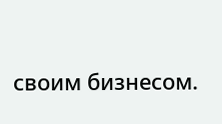своим бизнесом.